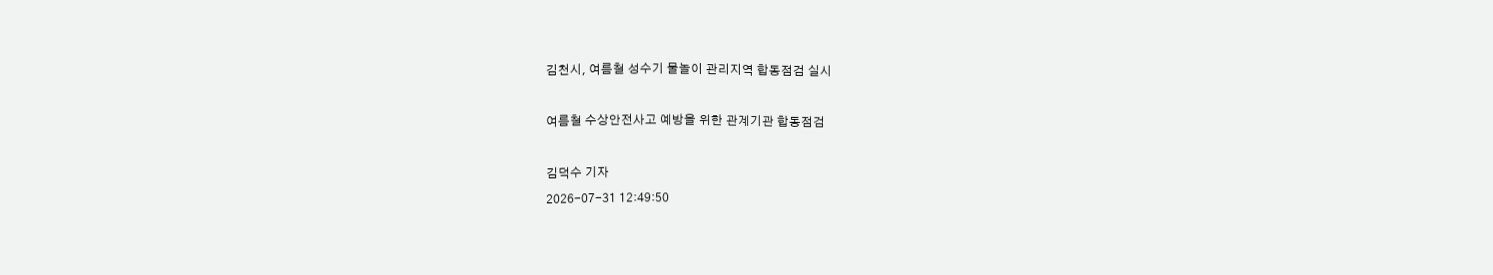김천시, 여름철 성수기 물놀이 관리지역 합동점검 실시

여름철 수상안전사고 예방을 위한 관계기관 합동점검

김덕수 기자
2026-07-31 12:49:50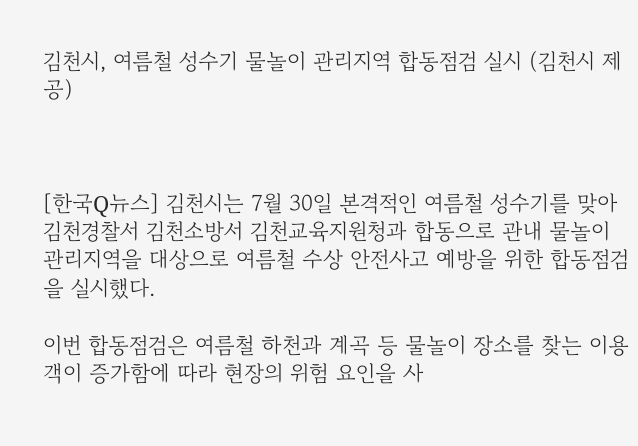김천시, 여름철 성수기 물놀이 관리지역 합동점검 실시 (김천시 제공)



[한국Q뉴스] 김천시는 7월 30일 본격적인 여름철 성수기를 맞아 김천경찰서 김천소방서 김천교육지원청과 합동으로 관내 물놀이 관리지역을 대상으로 여름철 수상 안전사고 예방을 위한 합동점검을 실시했다.

이번 합동점검은 여름철 하천과 계곡 등 물놀이 장소를 찾는 이용객이 증가함에 따라 현장의 위험 요인을 사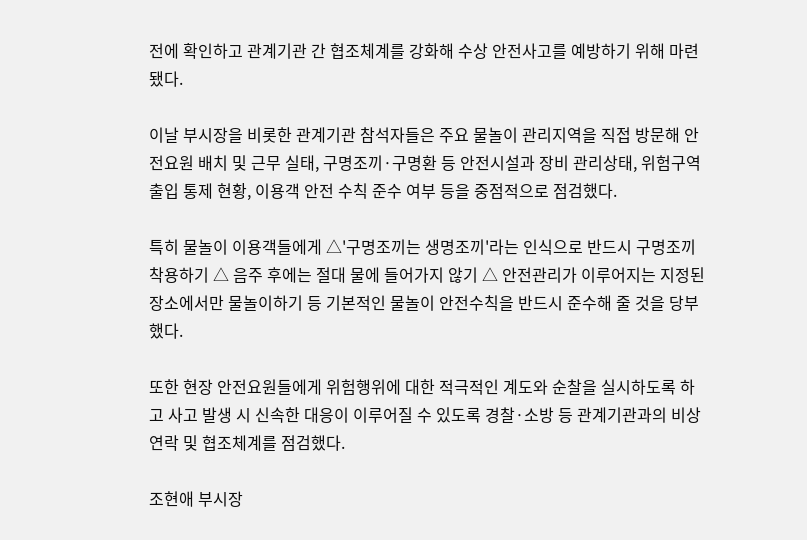전에 확인하고 관계기관 간 협조체계를 강화해 수상 안전사고를 예방하기 위해 마련됐다.

이날 부시장을 비롯한 관계기관 참석자들은 주요 물놀이 관리지역을 직접 방문해 안전요원 배치 및 근무 실태, 구명조끼·구명환 등 안전시설과 장비 관리상태, 위험구역 출입 통제 현황, 이용객 안전 수칙 준수 여부 등을 중점적으로 점검했다.

특히 물놀이 이용객들에게 △'구명조끼는 생명조끼'라는 인식으로 반드시 구명조끼 착용하기 △ 음주 후에는 절대 물에 들어가지 않기 △ 안전관리가 이루어지는 지정된 장소에서만 물놀이하기 등 기본적인 물놀이 안전수칙을 반드시 준수해 줄 것을 당부했다.

또한 현장 안전요원들에게 위험행위에 대한 적극적인 계도와 순찰을 실시하도록 하고 사고 발생 시 신속한 대응이 이루어질 수 있도록 경찰·소방 등 관계기관과의 비상연락 및 협조체계를 점검했다.

조현애 부시장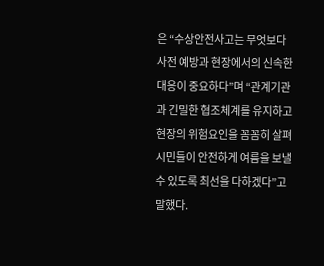은 “수상안전사고는 무엇보다 사전 예방과 현장에서의 신속한 대응이 중요하다”며 “관계기관과 긴밀한 협조체계를 유지하고 현장의 위험요인을 꼼꼼히 살펴 시민들이 안전하게 여름을 보낼 수 있도록 최선을 다하겠다”고 말했다.